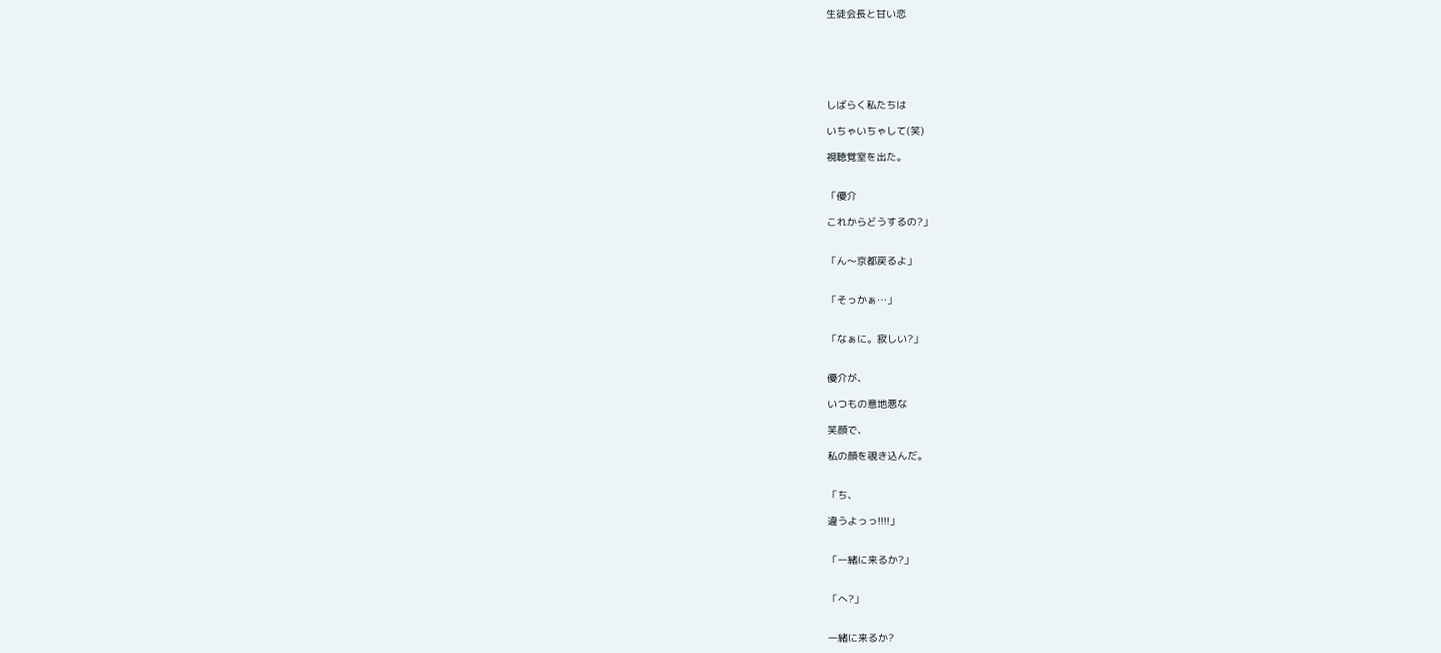生徒会長と甘い恋






しばらく私たちは

いちゃいちゃして(笑)

視聴覚室を出た。


「優介

これからどうするの?」


「ん〜京都戻るよ」


「そっかぁ…」


「なぁに。寂しい?」


優介が、

いつもの意地悪な

笑顔で、

私の顔を覗き込んだ。


「ち、

違うよっっ!!!!」


「一緒に来るか?」


「へ?」


一緒に来るか?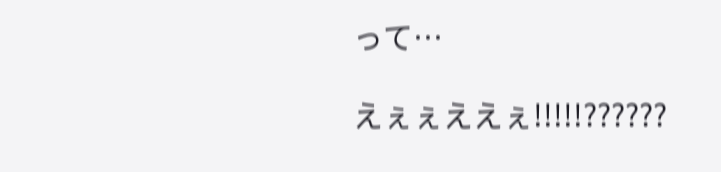って…

えぇぇええぇ!!!!!??????